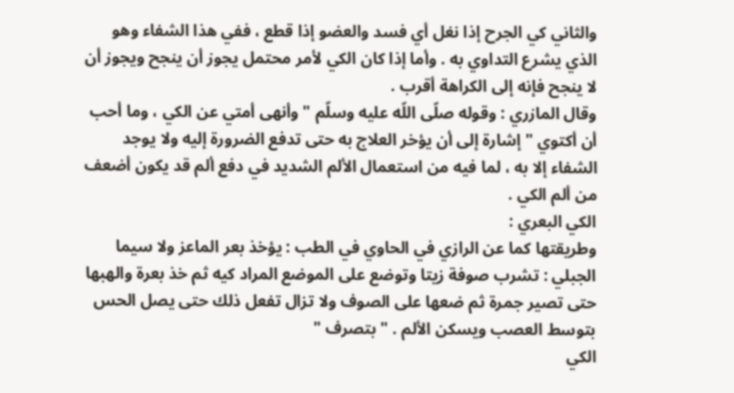والثاني كي الجرح إذا نغل أي فسد والعضو إذا قطع ، ففي هذا الشفاء وهو الذي يشرع التداوي به . وأما إذا كان الكي لأمر محتمل يجوز أن ينجح ويجوز أن لا ينجح فإنه إلى الكراهة أقرب .
وقال المازري : وقوله صلّى اللّه عليه وسلّم " وأنهى أمتي عن الكي ، وما أحب أن أكتوي " إشارة إلى أن يؤخر العلاج به حتى تدفع الضرورة إليه ولا يوجد الشفاء إلا به ، لما فيه من استعمال الألم الشديد في دفع ألم قد يكون أضعف من ألم الكي .
الكي البعري :
وطريقتها كما عن الرازي في الحاوي في الطب : يؤخذ بعر الماعز ولا سيما الجبلي : تشرب صوفة زيتا وتوضع على الموضع المراد كيه ثم خذ بعرة والهبها حتى تصير جمرة ثم ضعها على الصوف ولا تزال تفعل ذلك حتى يصل الحس بتوسط العصب ويسكن الألم . " بتصرف "
الكي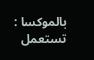بالموكسا :
تستعمل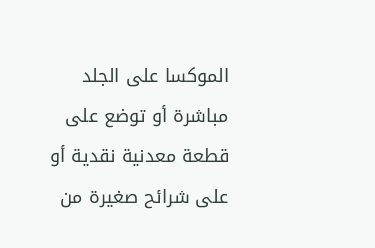الموكسا على الجلد مباشرة أو توضع على قطعة معدنية نقدية أو على شرائح صغيرة من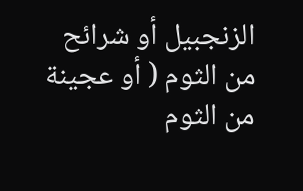الزنجبيل أو شرائح من الثوم ( أو عجينة من الثوم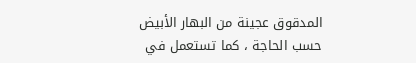المدقوق عجينة من البهار الأبيض حسب الحاجة ، كما تستعمل في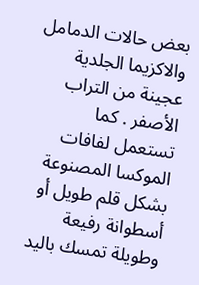بعض حالات الدمامل والاكزيما الجلدية عجينة من التراب الأصفر . كما تستعمل لفافات الموكسا المصنوعة بشكل قلم طويل أو أسطوانة رفيعة وطويلة تمسك باليد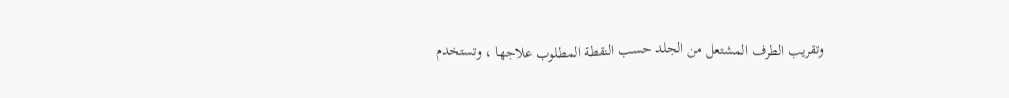وتقريب الطرف المشتعل من الجلد حسب النقطة المطلوب علاجها ، وتستخدم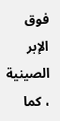فوق الإبر الصينية ، كما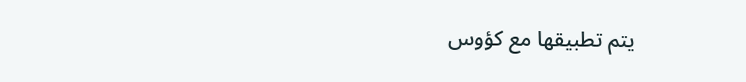يتم تطبيقها مع كؤوس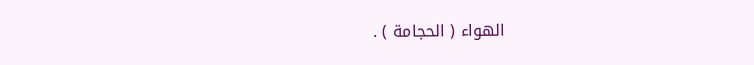الهواء ( الحجامة ) .